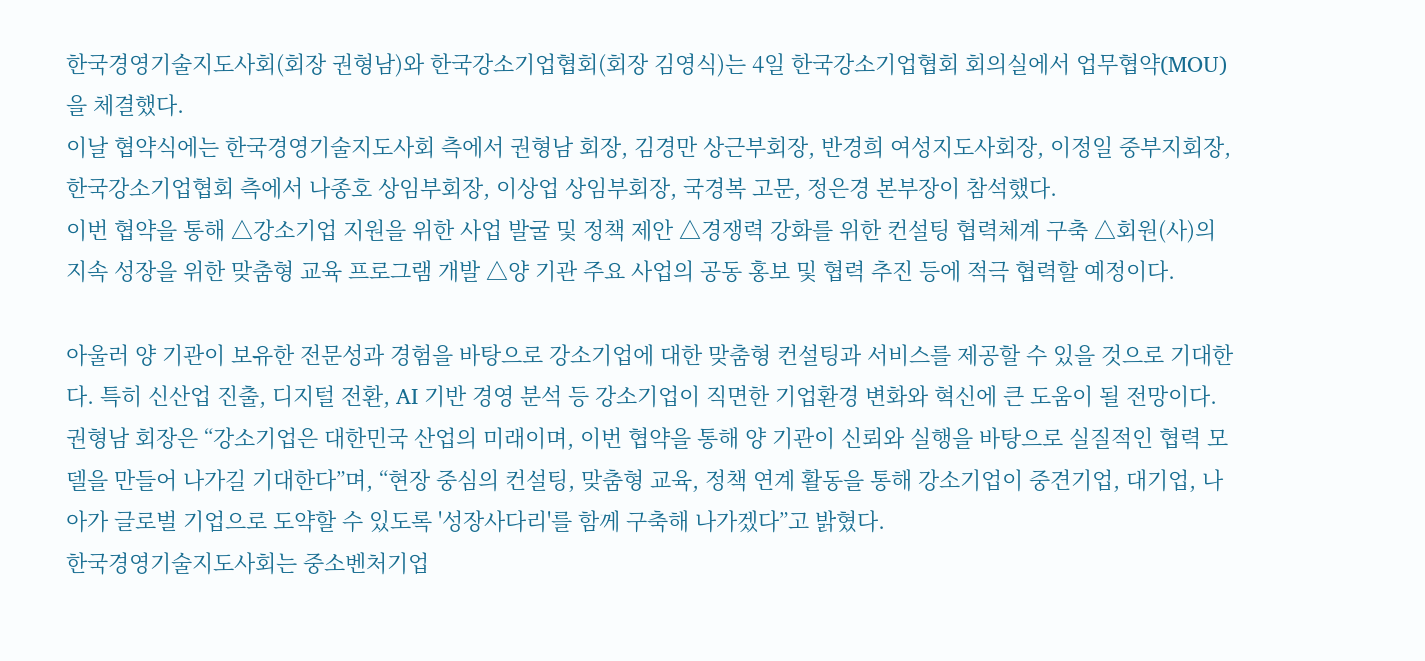한국경영기술지도사회(회장 권형남)와 한국강소기업협회(회장 김영식)는 4일 한국강소기업협회 회의실에서 업무협약(MOU)을 체결했다.
이날 협약식에는 한국경영기술지도사회 측에서 권형남 회장, 김경만 상근부회장, 반경희 여성지도사회장, 이정일 중부지회장, 한국강소기업협회 측에서 나종호 상임부회장, 이상업 상임부회장, 국경복 고문, 정은경 본부장이 참석했다.
이번 협약을 통해 △강소기업 지원을 위한 사업 발굴 및 정책 제안 △경쟁력 강화를 위한 컨설팅 협력체계 구축 △회원(사)의 지속 성장을 위한 맞춤형 교육 프로그램 개발 △양 기관 주요 사업의 공동 홍보 및 협력 추진 등에 적극 협력할 예정이다.

아울러 양 기관이 보유한 전문성과 경험을 바탕으로 강소기업에 대한 맞춤형 컨설팅과 서비스를 제공할 수 있을 것으로 기대한다. 특히 신산업 진출, 디지털 전환, AI 기반 경영 분석 등 강소기업이 직면한 기업환경 변화와 혁신에 큰 도움이 될 전망이다.
권형남 회장은 “강소기업은 대한민국 산업의 미래이며, 이번 협약을 통해 양 기관이 신뢰와 실행을 바탕으로 실질적인 협력 모델을 만들어 나가길 기대한다”며, “현장 중심의 컨설팅, 맞춤형 교육, 정책 연계 활동을 통해 강소기업이 중견기업, 대기업, 나아가 글로벌 기업으로 도약할 수 있도록 '성장사다리'를 함께 구축해 나가겠다”고 밝혔다.
한국경영기술지도사회는 중소벤처기업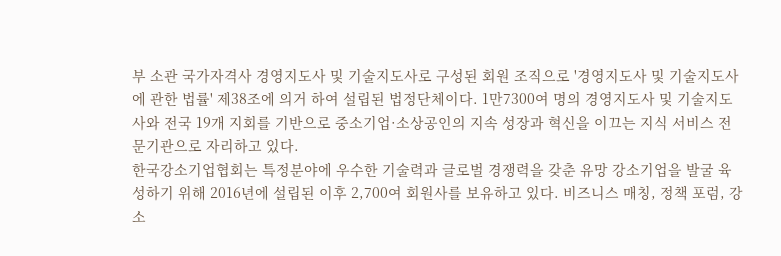부 소관 국가자격사 경영지도사 및 기술지도사로 구성된 회원 조직으로 '경영지도사 및 기술지도사에 관한 법률' 제38조에 의거 하여 설립된 법정단체이다. 1만7300여 명의 경영지도사 및 기술지도사와 전국 19개 지회를 기반으로 중소기업·소상공인의 지속 성장과 혁신을 이끄는 지식 서비스 전문기관으로 자리하고 있다.
한국강소기업협회는 특정분야에 우수한 기술력과 글로벌 경쟁력을 갖춘 유망 강소기업을 발굴 육성하기 위해 2016년에 설립된 이후 2,700여 회원사를 보유하고 있다. 비즈니스 매칭, 정책 포럼, 강소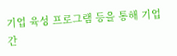기업 육성 프로그램 등을 통해 기업 간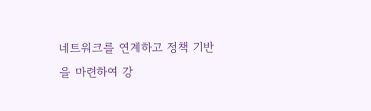네트워크를 연계하고 정책 기반을 마련하여 강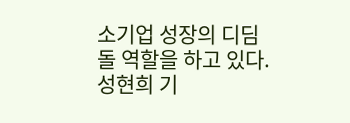소기업 성장의 디딤돌 역할을 하고 있다.
성현희 기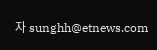자 sunghh@etnews.com